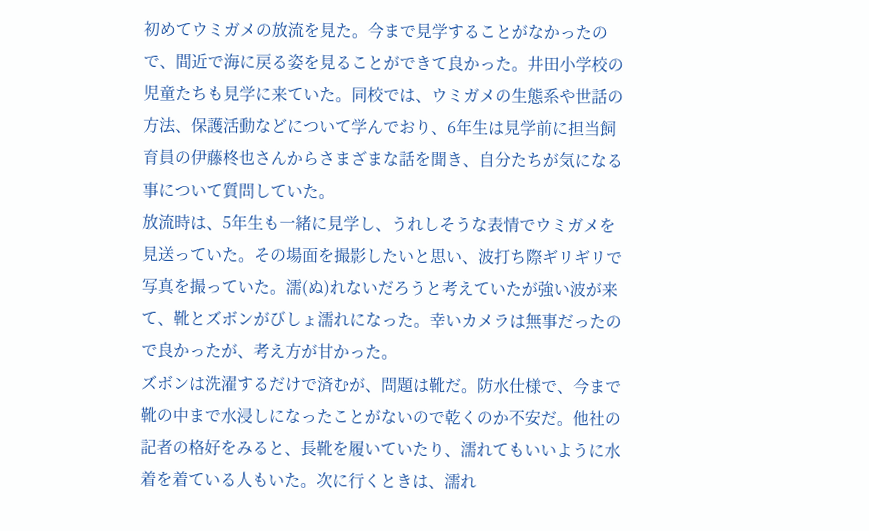初めてウミガメの放流を見た。今まで見学することがなかったので、間近で海に戻る姿を見ることができて良かった。井田小学校の児童たちも見学に来ていた。同校では、ウミガメの生態系や世話の方法、保護活動などについて学んでおり、6年生は見学前に担当飼育員の伊藤柊也さんからさまざまな話を聞き、自分たちが気になる事について質問していた。
放流時は、5年生も一緒に見学し、うれしそうな表情でウミガメを見送っていた。その場面を撮影したいと思い、波打ち際ギリギリで写真を撮っていた。濡(ぬ)れないだろうと考えていたが強い波が来て、靴とズボンがびしょ濡れになった。幸いカメラは無事だったので良かったが、考え方が甘かった。
ズボンは洗濯するだけで済むが、問題は靴だ。防水仕様で、今まで靴の中まで水浸しになったことがないので乾くのか不安だ。他社の記者の格好をみると、長靴を履いていたり、濡れてもいいように水着を着ている人もいた。次に行くときは、濡れ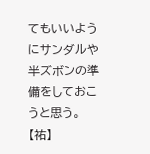てもいいようにサンダルや半ズボンの準備をしておこうと思う。
【祐】